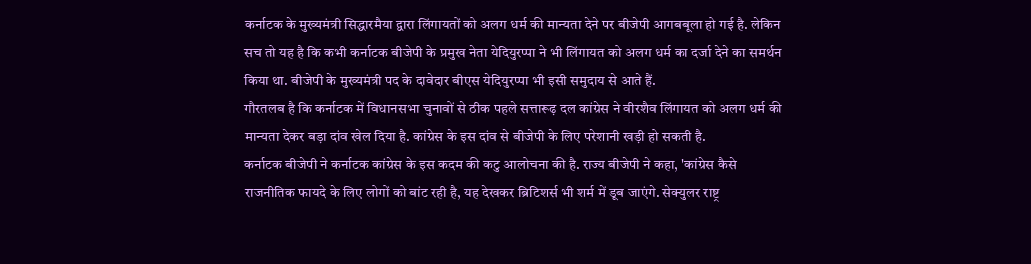कर्नाटक के मुख्यमंत्री सिद्धारमैया द्वारा लिंगायतों को अलग धर्म की मान्यता देने पर बीजेपी आगबबूला हो गई है. लेकिन सच तो यह है कि कभी कर्नाटक बीजेपी के प्रमुख नेता येदियुरप्पा ने भी लिंगायत को अलग धर्म का दर्जा देने का समर्थन किया था. बीजेपी के मुख्यमंत्री पद के दावेदार बीएस येदियुरप्पा भी इसी समुदाय से आते हैं.
गौरतलब है कि कर्नाटक में विधानसभा चुनावों से ठीक पहले सत्तारूढ़ दल कांग्रेस ने वीरशैव लिंगायत को अलग धर्म की मान्यता देकर बड़ा दांव खेल दिया है. कांग्रेस के इस दांव से बीजेपी के लिए परेशानी खड़ी हो सकती है.
कर्नाटक बीजेपी ने कर्नाटक कांग्रेस के इस कदम की कटु आलोचना की है. राज्य बीजेपी ने कहा, 'कांग्रेस कैसे राजनीतिक फायदे के लिए लोगों को बांट रही है, यह देखकर ब्रिटिशर्स भी शर्म में डूब जाएंगे. सेक्युलर राष्ट्र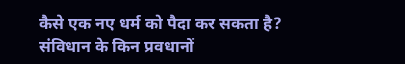कैसे एक नए धर्म को पैदा कर सकता है? संविधान के किन प्रवधानों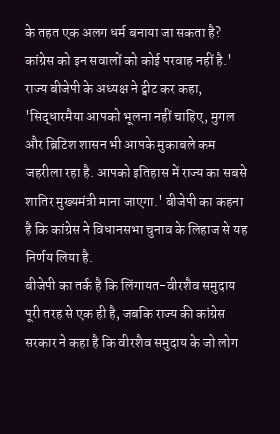के तहत एक अलग धर्म बनाया जा सकता है? कांग्रेस को इन सवालों को कोई परवाह नहीं है.'
राज्य बीजेपी के अध्यक्ष ने ट्वीट कर कहा, 'सिद्धारमैया आपको भूलना नहीं चाहिए, मुगल और ब्रिटिश शासन भी आपके मुकाबले कम जहरीला रहा है. आपको इतिहास में राज्य का सबसे शातिर मुख्यमंत्री माना जाएगा.' बीजेपी का कहना है कि कांग्रेस ने विधानसभा चुनाव के लिहाज से यह निर्णय लिया है.
बीजेपी का तर्क है कि लिंगायत-वीरशैव समुदाय पूरी तरह से एक ही है, जबकि राज्य की कांग्रेस सरकार ने कहा है कि वीरशैव समुदाय के जो लोग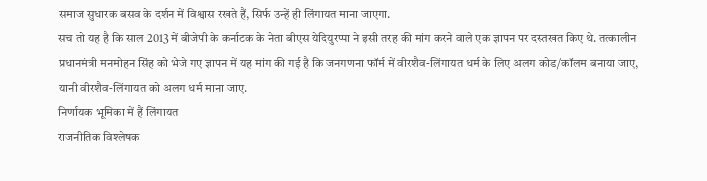समाज सुधारक बसव के दर्शन में विश्वास रखते हैं, सिर्फ उन्हें ही लिंगायत माना जाएगा.
सच तो यह है कि साल 2013 में बीजेपी के कर्नाटक के नेता बीएस येदियुरप्पा ने इसी तरह की मांग करने वाले एक ज्ञापन पर दस्तखत किए थे. तत्कालीन प्रधानमंत्री मनमोहन सिंह को भेजे गए ज्ञापन में यह मांग की गई है कि जनगणना फॉर्म में वीरशैव-लिंगायत धर्म के लिए अलग कोड/कॉलम बनाया जाए, यानी वीरशैव-लिंगायत को अलग धर्म माना जाए.
निर्णायक भूमिका में हैं लिंगायत
राजनीतिक विश्लेषक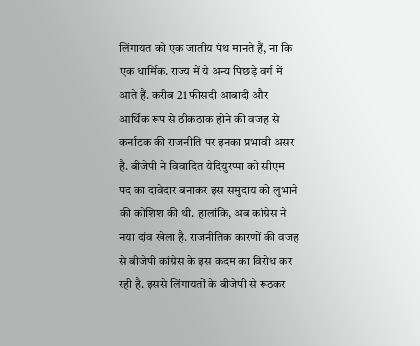लिंगायत को एक जातीय पंथ मानते हैं, ना कि एक धार्मिक. राज्य में ये अन्य पिछड़े वर्ग में आते हैं. करीब 21 फीसदी आबादी और आर्थिक रूप से ठीकठाक होने की वजह से कर्नाटक की राजनीति पर इनका प्रभावी असर है. बीजेपी ने विवादित येदियुरप्पा को सीएम पद का दावेदार बनाकर इस समुदाय को लुभाने की कोशिश की थी. हालांकि, अब कांग्रेस ने नया दांव खेला है. राजनीतिक कारणों की वजह से बीजेपी कांग्रेस के इस कदम का विरोध कर रही है. इससे लिंगायतों के बीजेपी से रूठकर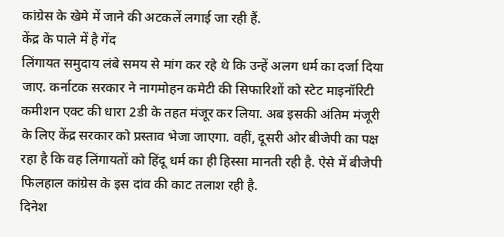कांग्रेस के खेमे में जाने की अटकलें लगाई जा रही हैं.
केंद्र के पाले में है गेंद
लिंगायत समुदाय लंबे समय से मांग कर रहे थे कि उन्हें अलग धर्म का दर्जा दिया जाए. कर्नाटक सरकार ने नागमोहन कमेटी की सिफारिशों को स्टेट माइनॉरिटी कमीशन एक्ट की धारा 2डी के तहत मंजूर कर लिया. अब इसकी अंतिम मंजूरी के लिए केंद्र सरकार को प्रस्ताव भेजा जाएगा. वहीं, दूसरी ओर बीजेपी का पक्ष रहा है कि वह लिंगायतों को हिंदू धर्म का ही हिस्सा मानती रही है. ऐसे में बीजेपी फिलहाल कांग्रेस के इस दांव की काट तलाश रही है.
दिनेश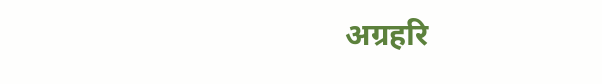अग्रहरि